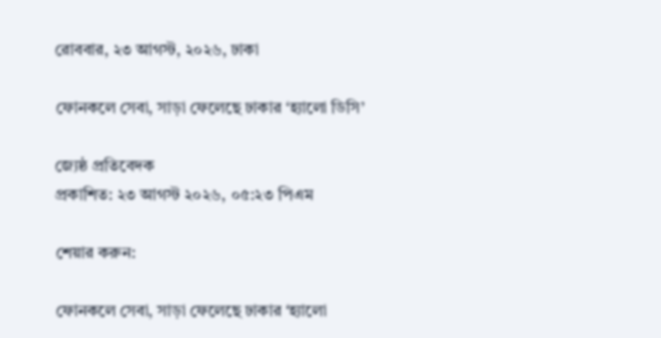রোববার, ২৩ আগস্ট, ২০২৬, ঢাকা

ফোনকলে সেবা, সাড়া ফেলেছে ঢাকার ‘হ্যালো ডিসি’

জ্যেষ্ঠ প্রতিবেদক
প্রকাশিত: ২৩ আগস্ট ২০২৬, ০৫:২৩ পিএম

শেয়ার করুন:

ফোনকলে সেবা, সাড়া ফেলেছে ঢাকার ‘হ্যালো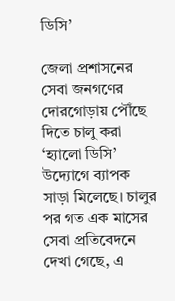ডিসি’

জেলা প্রশাসনের সেবা জনগণের দোরগোড়ায় পৌঁছে দিতে চালু করা ‘হ্যালো ডিসি’ উদ্যোগে ব্যাপক সাড়া মিলেছে। চালুর পর গত এক মাসের সেবা প্রতিবেদনে দেখা গেছে, এ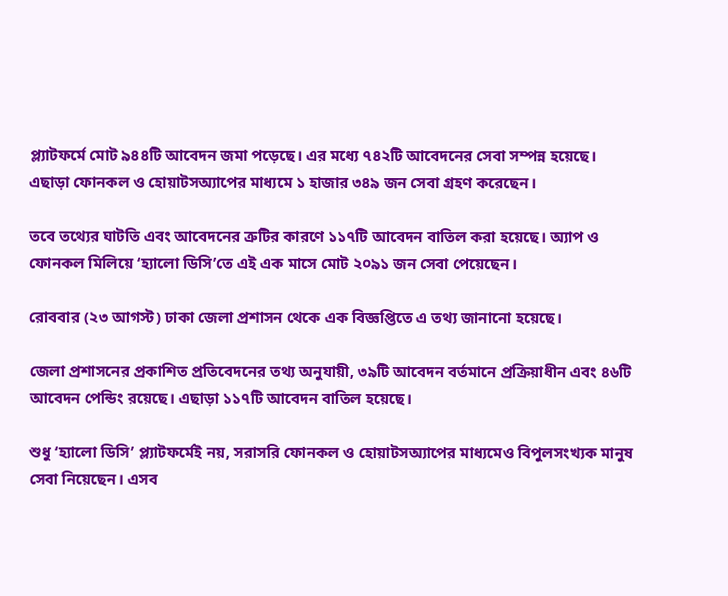প্ল্যাটফর্মে মোট ৯৪৪টি আবেদন জমা পড়েছে। এর মধ্যে ৭৪২টি আবেদনের সেবা সম্পন্ন হয়েছে। এছাড়া ফোনকল ও হোয়াটসঅ্যাপের মাধ্যমে ১ হাজার ৩৪৯ জন সেবা গ্রহণ করেছেন।

তবে তথ্যের ঘাটতি এবং আবেদনের ত্রুটির কারণে ১১৭টি আবেদন বাতিল করা হয়েছে। অ্যাপ ও ফোনকল মিলিয়ে ‘হ্যালো ডিসি’তে এই এক মাসে মোট ২০৯১ জন সেবা পেয়েছেন।

রোববার (২৩ আগস্ট) ঢাকা জেলা প্রশাসন থেকে এক বিজ্ঞপ্তিতে এ তথ্য জানানো হয়েছে।

জেলা প্রশাসনের প্রকাশিত প্রতিবেদনের তথ্য অনুযায়ী, ৩৯টি আবেদন বর্তমানে প্রক্রিয়াধীন এবং ৪৬টি আবেদন পেন্ডিং রয়েছে। এছাড়া ১১৭টি আবেদন বাতিল হয়েছে।

শুধু ‘হ্যালো ডিসি’ প্ল্যাটফর্মেই নয়, সরাসরি ফোনকল ও হোয়াটসঅ্যাপের মাধ্যমেও বিপুলসংখ্যক মানুষ সেবা নিয়েছেন। এসব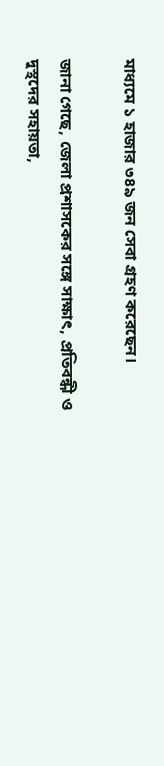মাধ্যমে ১ হাজার ৩৪৯ জন সেবা গ্রহণ করেছেন।

জানা গেছে, জেলা প্রশাসকের সঙ্গে সাক্ষাৎ, প্রতিবন্ধী ও দুস্থদের সহায়তা,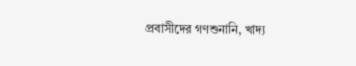প্রবাসীদের গণশুনানি, খাদ্য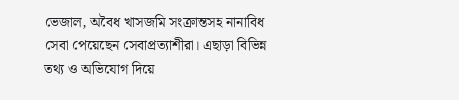ভেজাল, অবৈধ খাসজমি সংক্রান্তসহ নানাবিধ সেবা পেয়েছেন সেবাপ্রত্যাশীরা। এছাড়া বিভিন্ন তথ্য ও অভিযোগ দিয়ে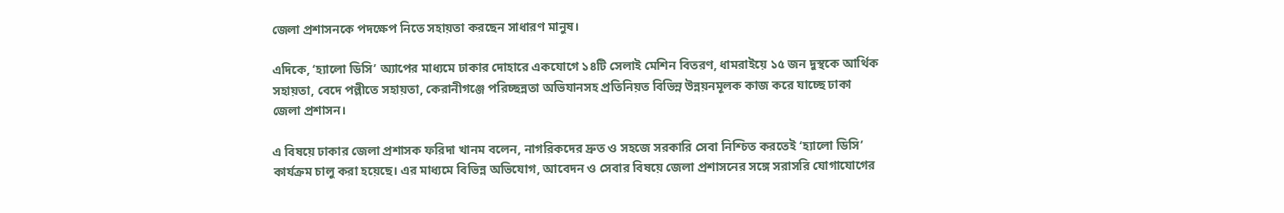জেলা প্রশাসনকে পদক্ষেপ নিতে সহায়তা করছেন সাধারণ মানুষ।

এদিকে, ‘হ্যালো ডিসি’ অ্যাপের মাধ্যমে ঢাকার দোহারে একযোগে ১৪টি সেলাই মেশিন বিতরণ, ধামরাইয়ে ১৫ জন দুস্থকে আর্থিক সহায়তা, বেদে পল্লীতে সহায়তা, কেরানীগঞ্জে পরিচ্ছন্নতা অভিযানসহ প্রতিনিয়ত বিভিন্ন উন্নয়নমূলক কাজ করে যাচ্ছে ঢাকা জেলা প্রশাসন।

এ বিষয়ে ঢাকার জেলা প্রশাসক ফরিদা খানম বলেন, নাগরিকদের দ্রুত ও সহজে সরকারি সেবা নিশ্চিত করতেই ‘হ্যালো ডিসি’ কার্যক্রম চালু করা হয়েছে। এর মাধ্যমে বিভিন্ন অভিযোগ, আবেদন ও সেবার বিষয়ে জেলা প্রশাসনের সঙ্গে সরাসরি যোগাযোগের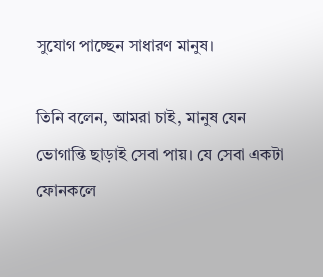সুযোগ পাচ্ছেন সাধারণ মানুষ।

তিনি বলেন, আমরা চাই, মানুষ যেন ভোগান্তি ছাড়াই সেবা পায়। যে সেবা একটা ফোনকলে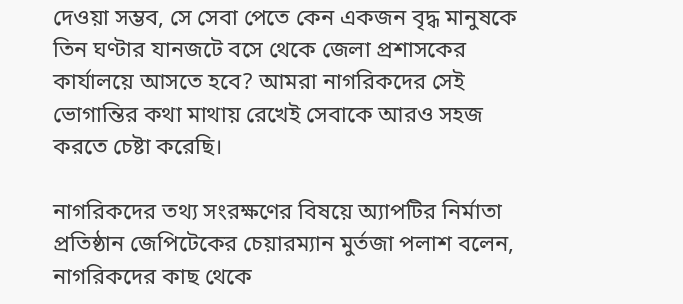দেওয়া সম্ভব, সে সেবা পেতে কেন একজন বৃদ্ধ মানুষকে তিন ঘণ্টার যানজটে বসে থেকে জেলা প্রশাসকের কার্যালয়ে আসতে হবে? আমরা নাগরিকদের সেই ভোগান্তির কথা মাথায় রেখেই সেবাকে আরও সহজ করতে চেষ্টা করেছি।

নাগরিকদের তথ্য সংরক্ষণের বিষয়ে অ্যাপটির নির্মাতা প্রতিষ্ঠান জেপিটেকের চেয়ারম্যান মুর্তজা পলাশ বলেন, নাগরিকদের কাছ থেকে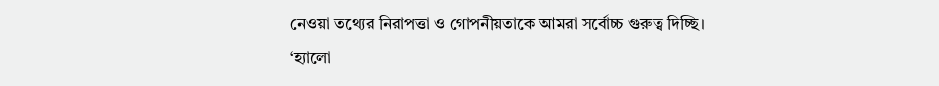নেওয়া তথ্যের নিরাপত্তা ও গোপনীয়তাকে আমরা সর্বোচ্চ গুরুত্ব দিচ্ছি। ‘হ্যালো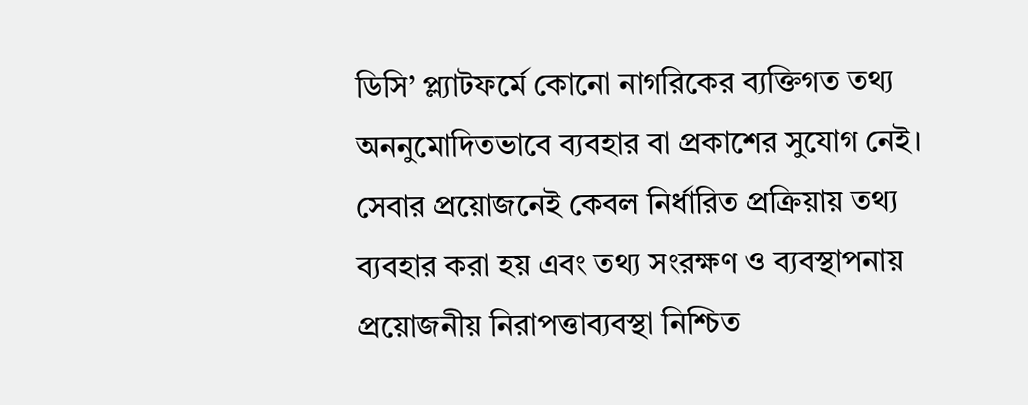ডিসি’ প্ল্যাটফর্মে কোনো নাগরিকের ব্যক্তিগত তথ্য অননুমোদিতভাবে ব্যবহার বা প্রকাশের সুযোগ নেই। সেবার প্রয়োজনেই কেবল নির্ধারিত প্রক্রিয়ায় তথ্য ব্যবহার করা হয় এবং তথ্য সংরক্ষণ ও ব্যবস্থাপনায় প্রয়োজনীয় নিরাপত্তাব্যবস্থা নিশ্চিত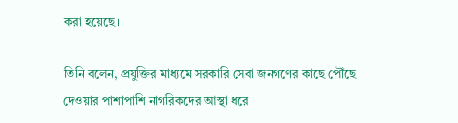করা হয়েছে।

তিনি বলেন, প্রযুক্তির মাধ্যমে সরকারি সেবা জনগণের কাছে পৌঁছে দেওয়ার পাশাপাশি নাগরিকদের আস্থা ধরে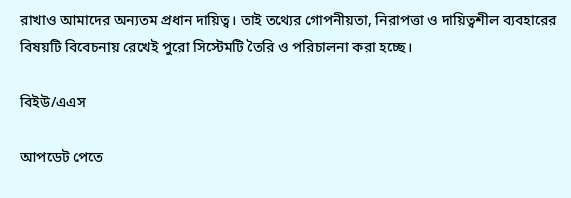রাখাও আমাদের অন্যতম প্রধান দায়িত্ব। তাই তথ্যের গোপনীয়তা, নিরাপত্তা ও দায়িত্বশীল ব্যবহারের বিষয়টি বিবেচনায় রেখেই পুরো সিস্টেমটি তৈরি ও পরিচালনা করা হচ্ছে।

বিইউ/এএস

আপডেট পেতে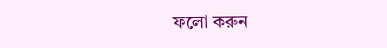ফলো করুন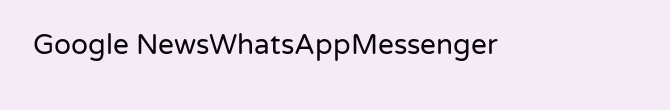Google NewsWhatsAppMessenger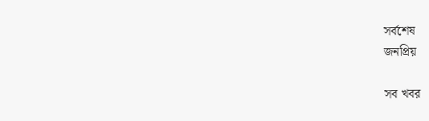সর্বশেষ
জনপ্রিয়

সব খবর